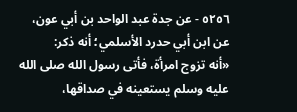٥٢٥٦ - عن جدة عبد الواحد بن أبي عون، عن ابن أبي حدرد الأسلمي؛ أنه ذكر:
«أنه تزوج امرأة، فأتى رسول الله صلى الله عليه وسلم يستعينه في صداقها،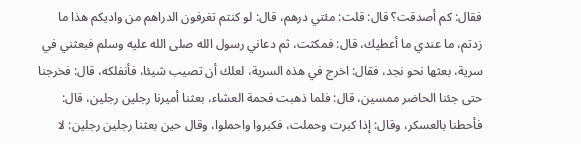فقال: كم أصدقت؟ قال: قلت: مئتي درهم، قال: لو كنتم تغرفون الدراهم من واديكم هذا ما زدتم، ما عندي ما أعطيك، قال: فمكثت، ثم دعاني رسول الله صلى الله عليه وسلم فبعثني في سرية، بعثها نحو نجد، فقال: اخرج في هذه السرية، لعلك أن تصيب شيئا، فأنفلكه، قال: فخرجنا حتى جئنا الحاضر ممسين، قال: فلما ذهبت فحمة العشاء، بعثنا أميرنا رجلين رجلين، قال: فأحطنا بالعسكر، وقال: إذا كبرت وحملت، فكبروا واحملوا، وقال حين بعثنا رجلين رجلين: لا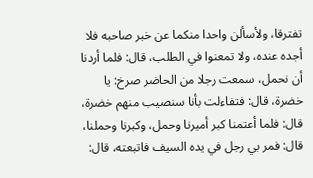تفترقا، ولأسألن واحدا منكما عن خبر صاحبه فلا أجده عنده، ولا تمعنوا في الطلب، قال: فلما أردنا أن نحمل، سمعت رجلا من الحاضر صرخ: يا خضرة، قال: فتفاءلت بأنا سنصيب منهم خضرة، قال: فلما أعتمنا كبر أميرنا وحمل، وكبرنا وحملنا، قال: فمر بي رجل في يده السيف فاتبعته، قال: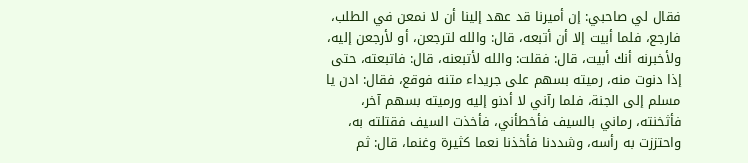فقال لي صاحبي: إن أميرنا قد عهد إلينا أن لا نمعن في الطلب، فارجع، فلما أبيت إلا أن أتبعه، قال: والله لترجعن، أو لأرجعن إليه، ولأخبرنه أنك أبيت، قال: فقلت: والله لأتبعنه، قال: فاتبعته، حتى إذا دنوت منه، رميته بسهم على جريداء متنه فوقع، فقال: ادن يا مسلم إلى الجنة، فلما رآني لا أدنو إليه ورميته بسهم آخر، فأثخنته، رماني بالسيف فأخطأني، فأخذت السيف فقتلته به، واحتززت به رأسه، وشددنا فأخذنا نعما كثيرة وغنما، قال: ثم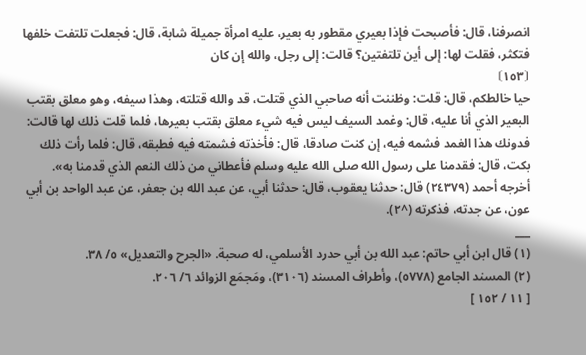انصرفنا، قال: فأصبحت فإذا بعيري مقطور به بعير، عليه امرأة جميلة شابة، قال: فجعلت تلتفت خلفها فتكثر، فقلت لها: إلى أين تلتفتين؟ قالت: إلى رجل، والله إن كان
⦗١٥٣⦘
حيا خالطكم، قال: قلت: وظننت أنه صاحبي الذي قتلت، قد والله قتلته، وهذا سيفه، وهو معلق بقتب البعير الذي أنا عليه، قال: وغمد السيف ليس فيه شيء معلق بقتب بعيرها، فلما قلت ذلك لها قالت: فدونك هذا الغمد فشمه فيه، إن كنت صادقا، قال: فأخذته فشمته فيه فطبقه، قال: فلما رأت ذلك بكت، قال: فقدمنا على رسول الله صلى الله عليه وسلم فأعطاني من ذلك النعم الذي قدمنا به».
أخرجه أحمد (٢٤٣٧٩) قال: حدثنا يعقوب، قال: حدثنا أبي، عن عبد الله بن جعفر، عن عبد الواحد بن أبي عون، عن جدته، فذكرته (^٢).
___
(١) قال ابن أبي حاتم: عبد الله بن أبي حدرد الأسلمي، له صحبة. «الجرح والتعديل» ٥/ ٣٨.
(٢) المسند الجامع (٥٧٧٨)، وأطراف المسند (٣١٠٦)، ومَجمَع الزوائد ٦/ ٢٠٦.
[ ١١ / ١٥٢ ]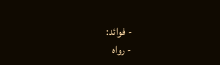- فوائد:
- رواه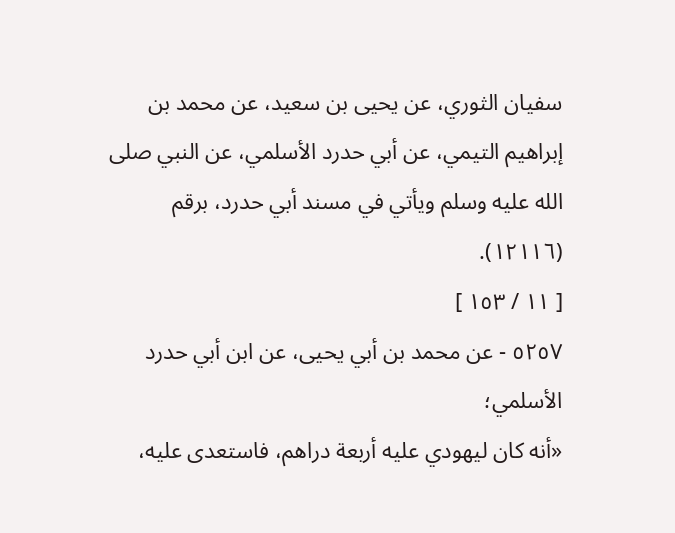سفيان الثوري، عن يحيى بن سعيد، عن محمد بن إبراهيم التيمي، عن أبي حدرد الأسلمي، عن النبي صلى الله عليه وسلم ويأتي في مسند أبي حدرد، برقم (١٢١١٦).
[ ١١ / ١٥٣ ]
٥٢٥٧ - عن محمد بن أبي يحيى، عن ابن أبي حدرد الأسلمي؛
«أنه كان ليهودي عليه أربعة دراهم، فاستعدى عليه،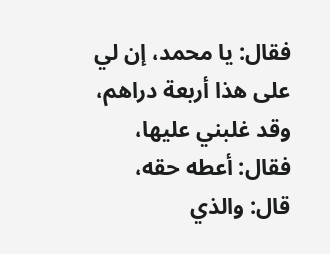فقال: يا محمد، إن لي على هذا أربعة دراهم، وقد غلبني عليها، فقال: أعطه حقه، قال: والذي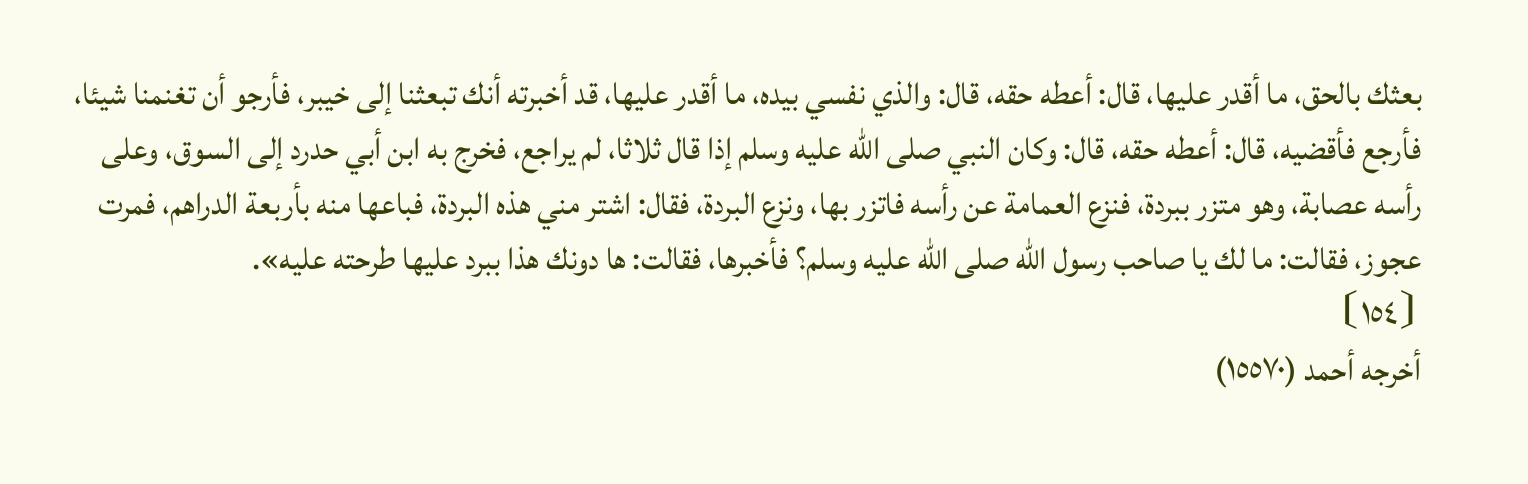بعثك بالحق، ما أقدر عليها، قال: أعطه حقه، قال: والذي نفسي بيده، ما أقدر عليها، قد أخبرته أنك تبعثنا إلى خيبر، فأرجو أن تغنمنا شيئا، فأرجع فأقضيه، قال: أعطه حقه، قال: وكان النبي صلى الله عليه وسلم إذا قال ثلاثا، لم يراجع، فخرج به ابن أبي حدرد إلى السوق، وعلى رأسه عصابة، وهو متزر ببردة، فنزع العمامة عن رأسه فاتزر بها، ونزع البردة، فقال: اشتر مني هذه البردة، فباعها منه بأربعة الدراهم، فمرت عجوز، فقالت: ما لك يا صاحب رسول الله صلى الله عليه وسلم؟ فأخبرها، فقالت: ها دونك هذا ببرد عليها طرحته عليه».
⦗١٥٤⦘
أخرجه أحمد (١٥٥٧٠)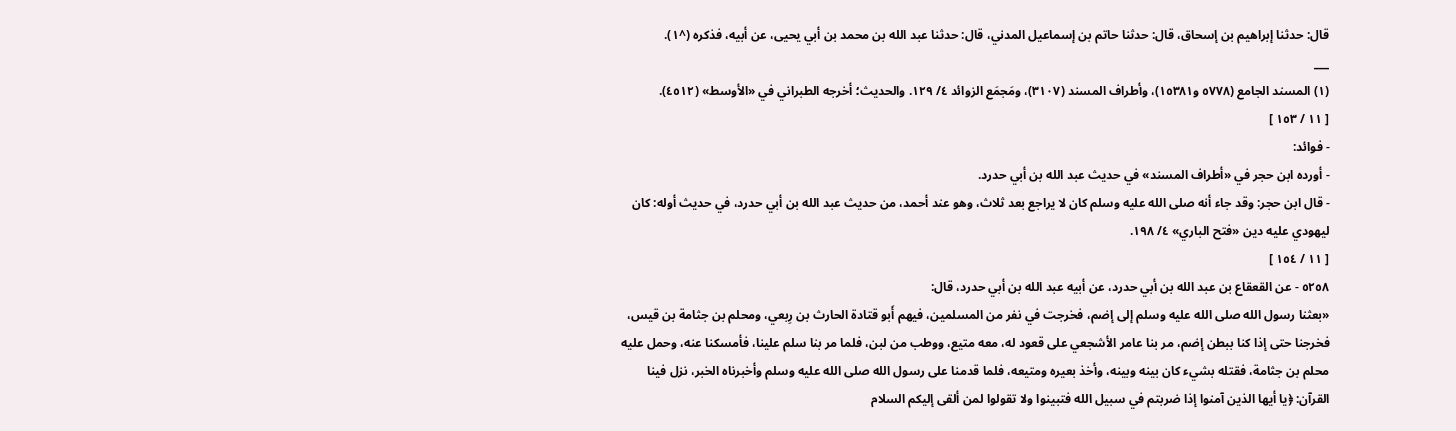قال: حدثنا إبراهيم بن إسحاق، قال: حدثنا حاتم بن إسماعيل المدني، قال: حدثنا عبد الله بن محمد بن أبي يحيى، عن أبيه، فذكره (^١).
___
(١) المسند الجامع (٥٧٧٨ و١٥٣٨١)، وأطراف المسند (٣١٠٧)، ومَجمَع الزوائد ٤/ ١٢٩. والحديث؛ أخرجه الطبراني في «الأوسط» (٤٥١٢).
[ ١١ / ١٥٣ ]
- فوائد:
- أورده ابن حجر في «أطراف المسند» في حديث عبد الله بن أبي حدرد.
- قال ابن حجر: وقد جاء أنه صلى الله عليه وسلم كان لا يراجع بعد ثلاث، وهو عند أحمد، من حديث عبد الله بن أبي حدرد، في حديث أوله: كان ليهودي عليه دين «فتح الباري» ٤/ ١٩٨.
[ ١١ / ١٥٤ ]
٥٢٥٨ - عن القعقاع بن عبد الله بن أبي حدرد، عن أبيه عبد الله بن أبي حدرد، قال:
«بعثنا رسول الله صلى الله عليه وسلم إلى إضم، فخرجت في نفر من المسلمين، فيهم أَبو قتادة الحارث بن رِبعي، ومحلم بن جثامة بن قيس، فخرجنا حتى إذا كنا ببطن إضم، مر بنا عامر الأشجعي على قعود له، معه متيع، ووطب من لبن، فلما مر بنا سلم علينا، فأمسكنا عنه، وحمل عليه محلم بن جثامة، فقتله بشيء كان بينه وبينه، وأخذ بعيره ومتيعه، فلما قدمنا على رسول الله صلى الله عليه وسلم وأخبرناه الخبر، نزل فينا القرآن: ﴿يا أيها الذين آمنوا إذا ضربتم في سبيل الله فتبينوا ولا تقولوا لمن ألقى إليكم السلام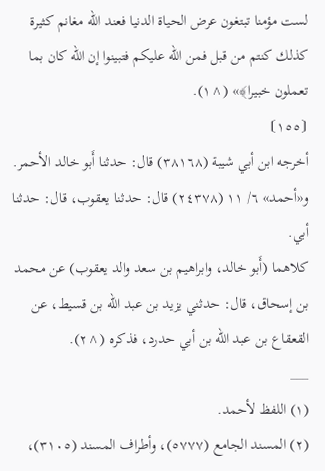لست مؤمنا تبتغون عرض الحياة الدنيا فعند الله مغانم كثيرة كذلك كنتم من قبل فمن الله عليكم فتبينوا إن الله كان بما تعملون خبيرا﴾» (^١).
⦗١٥٥⦘
أخرجه ابن أبي شيبة (٣٨١٦٨) قال: حدثنا أَبو خالد الأحمر. و«أحمد» ٦/ ١١ (٢٤٣٧٨) قال: حدثنا يعقوب، قال: حدثنا أبي.
كلاهما (أَبو خالد، وابراهيم بن سعد والد يعقوب) عن محمد بن إسحاق، قال: حدثني يزيد بن عبد الله بن قسيط، عن القعقاع بن عبد الله بن أبي حدرد، فذكره (^٢).
___
(١) اللفظ لأحمد.
(٢) المسند الجامع (٥٧٧٧)، وأطراف المسند (٣١٠٥)،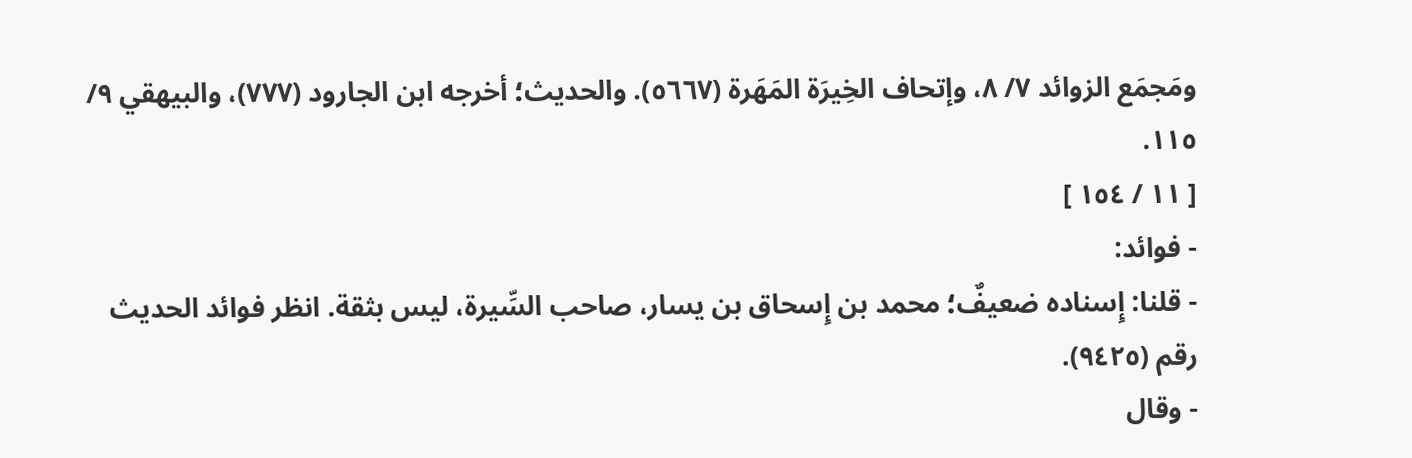ومَجمَع الزوائد ٧/ ٨، وإتحاف الخِيرَة المَهَرة (٥٦٦٧). والحديث؛ أخرجه ابن الجارود (٧٧٧)، والبيهقي ٩/ ١١٥.
[ ١١ / ١٥٤ ]
- فوائد:
- قلنا: إِسناده ضعيفٌ؛ محمد بن إِسحاق بن يسار، صاحب السِّيرة، ليس بثقة. انظر فوائد الحديث رقم (٩٤٢٥).
- وقال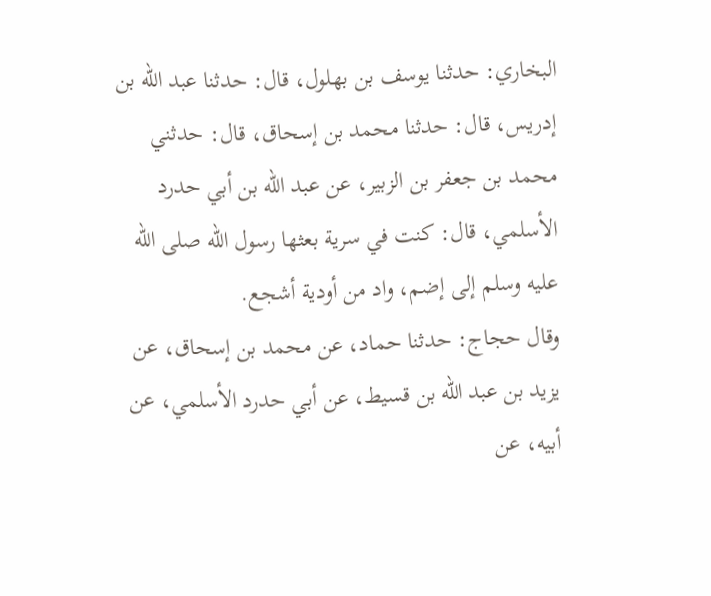البخاري: حدثنا يوسف بن بهلول، قال: حدثنا عبد الله بن إدريس، قال: حدثنا محمد بن إسحاق، قال: حدثني محمد بن جعفر بن الزبير، عن عبد الله بن أبي حدرد الأسلمي، قال: كنت في سرية بعثها رسول الله صلى الله عليه وسلم إلى إضم، واد من أودية أشجع.
وقال حجاج: حدثنا حماد، عن محمد بن إسحاق، عن يزيد بن عبد الله بن قسيط، عن أبي حدرد الأسلمي، عن أبيه، عن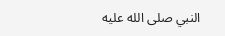النبي صلى الله عليه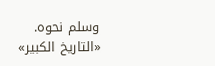وسلم نحوه. «التاريخ الكبير»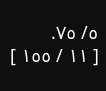٥/ ٧٥.
[ ١١ / ١٥٥ ]